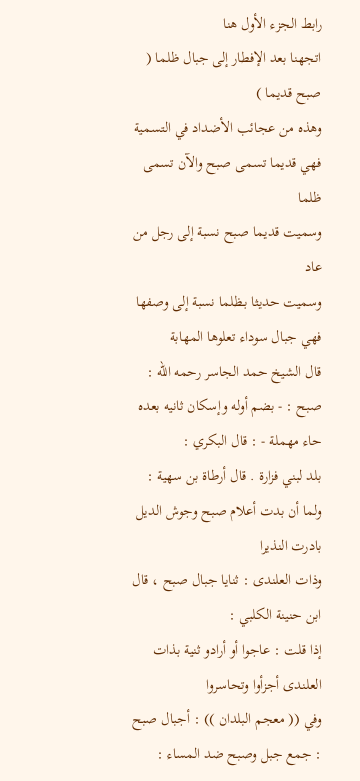رابط الجزء الأول هنا
اتجهنا بعد الإفطار إلى جبال ظلما ( صبح قديما )
وهذه من عجائب الأضداد في التسمية
فهي قديما تسمى صبح والآن تسمى ظلما
وسميت قديما صبح نسبة إلى رجل من عاد
وسميت حديثا بـظلما نسبة إلى وصفها فهي جبال سوداء تعلوها المهابة
قال الشيخ حمد الجاسر رحمه الله :
صبح : - بضم أوله وإسكان ثانيه بعده حاء مهملة - : قال البكري :
بلد لبني فزارة . قال أرطاة بن سهية :
ولما أن بدت أعلام صبح وجوش الديل بادرت النذيرا
وذات العلندى : ثنايا جبال صبح ، قال ابن حنينة الكلبي :
إذا قلت : عاجوا أو أرادو ثنية بذات العلندى أجزأوا وتحاسروا
وفي (( معجم البلدان )) : أجبال صبح : جمع جبل وصبح ضد المساء :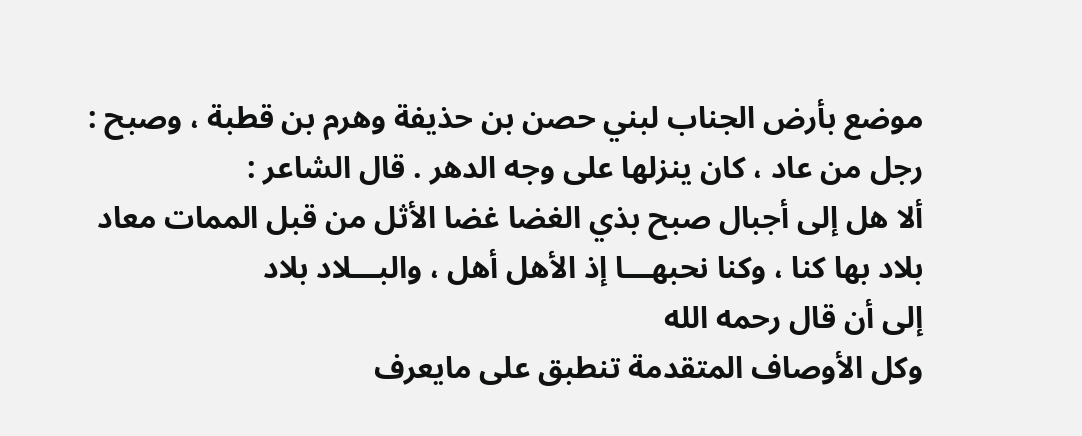موضع بأرض الجناب لبني حصن بن حذيفة وهرم بن قطبة ، وصبح :
رجل من عاد ، كان ينزلها على وجه الدهر . قال الشاعر :
ألا هل إلى أجبال صبح بذي الغضا غضا الأثل من قبل الممات معاد
بلاد بها كنا ، وكنا نحبهـــا إذ الأهل أهل ، والبـــلاد بلاد
إلى أن قال رحمه الله
وكل الأوصاف المتقدمة تنطبق على مايعرف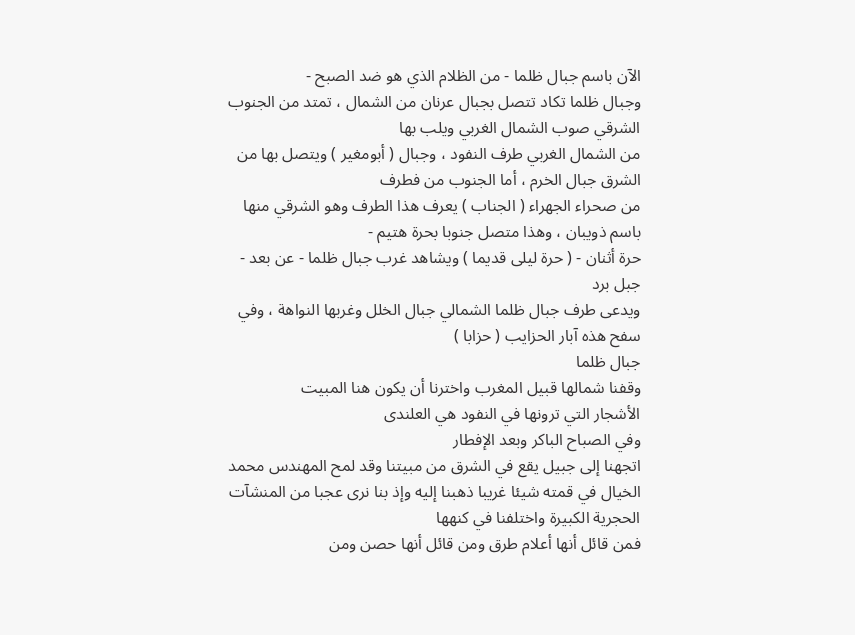الآن باسم جبال ظلما - من الظلام الذي هو ضد الصبح -
وجبال ظلما تكاد تتصل بجبال عرنان من الشمال ، تمتد من الجنوب الشرقي صوب الشمال الغربي ويلب بها
من الشمال الغربي طرف النفود ، وجبال ( أبومغير ) ويتصل بها من الشرق جبال الخرم ، أما الجنوب من فطرف
من صحراء الجهراء ( الجناب ) يعرف هذا الطرف وهو الشرقي منها باسم ذويبان ، وهذا متصل جنوبا بحرة هتيم -
حرة أثنان - ( حرة ليلى قديما ) ويشاهد غرب جبال ظلما - عن بعد - جبل برد
ويدعى طرف جبال ظلما الشمالي جبال الخلل وغربها النواهة ، وفي سفح هذه آبار الحزايب ( حزابا )
جبال ظلما
وقفنا شمالها قبيل المغرب واخترنا أن يكون هنا المبيت
الأشجار التي ترونها في النفود هي العلندى
وفي الصباح الباكر وبعد الإفطار
اتجهنا إلى جبيل يقع في الشرق من مبيتنا وقد لمح المهندس محمد الخيال في قمته شيئا غريبا ذهبنا إليه وإذ بنا نرى عجبا من المنشآت الحجرية الكبيرة واختلفنا في كنهها
فمن قائل أنها أعلام طرق ومن قائل أنها حصن ومن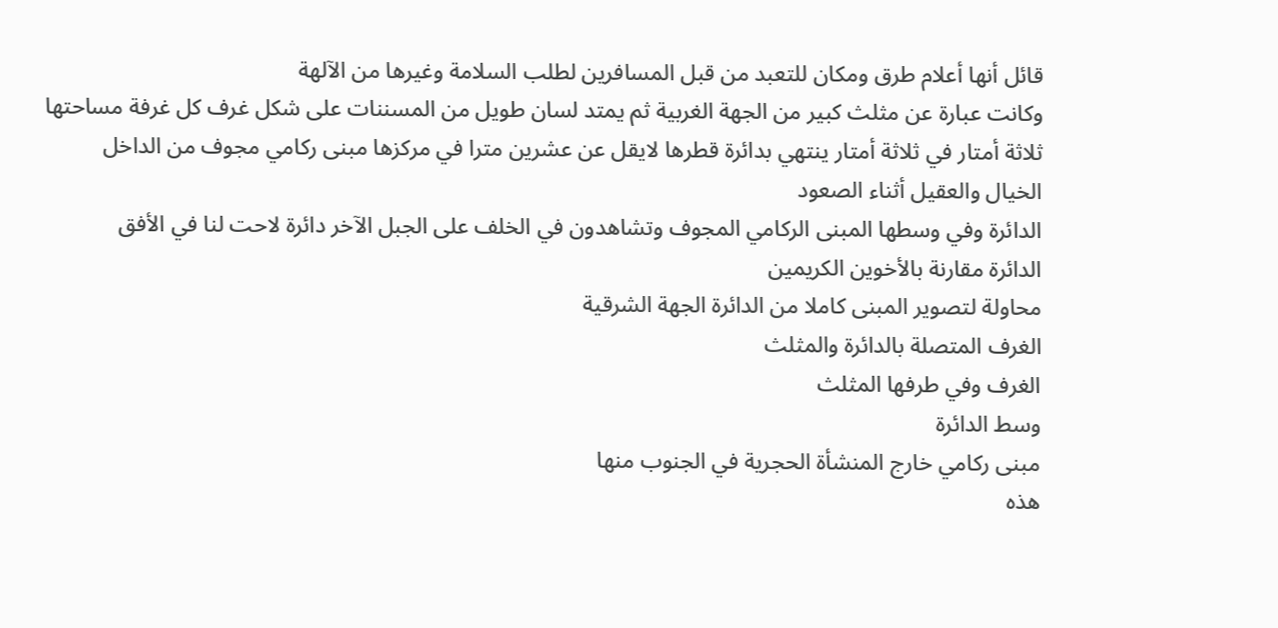قائل أنها أعلام طرق ومكان للتعبد من قبل المسافرين لطلب السلامة وغيرها من الآلهة
وكانت عبارة عن مثلث كبير من الجهة الغربية ثم يمتد لسان طويل من المسننات على شكل غرف كل غرفة مساحتها ثلاثة أمتار في ثلاثة أمتار ينتهي بدائرة قطرها لايقل عن عشرين مترا في مركزها مبنى ركامي مجوف من الداخل
الخيال والعقيل أثناء الصعود
الدائرة وفي وسطها المبنى الركامي المجوف وتشاهدون في الخلف على الجبل الآخر دائرة لاحت لنا في الأفق
الدائرة مقارنة بالأخوين الكريمين
محاولة لتصوير المبنى كاملا من الدائرة الجهة الشرقية
الغرف المتصلة بالدائرة والمثلث
الغرف وفي طرفها المثلث
وسط الدائرة
مبنى ركامي خارج المنشأة الحجرية في الجنوب منها
هذه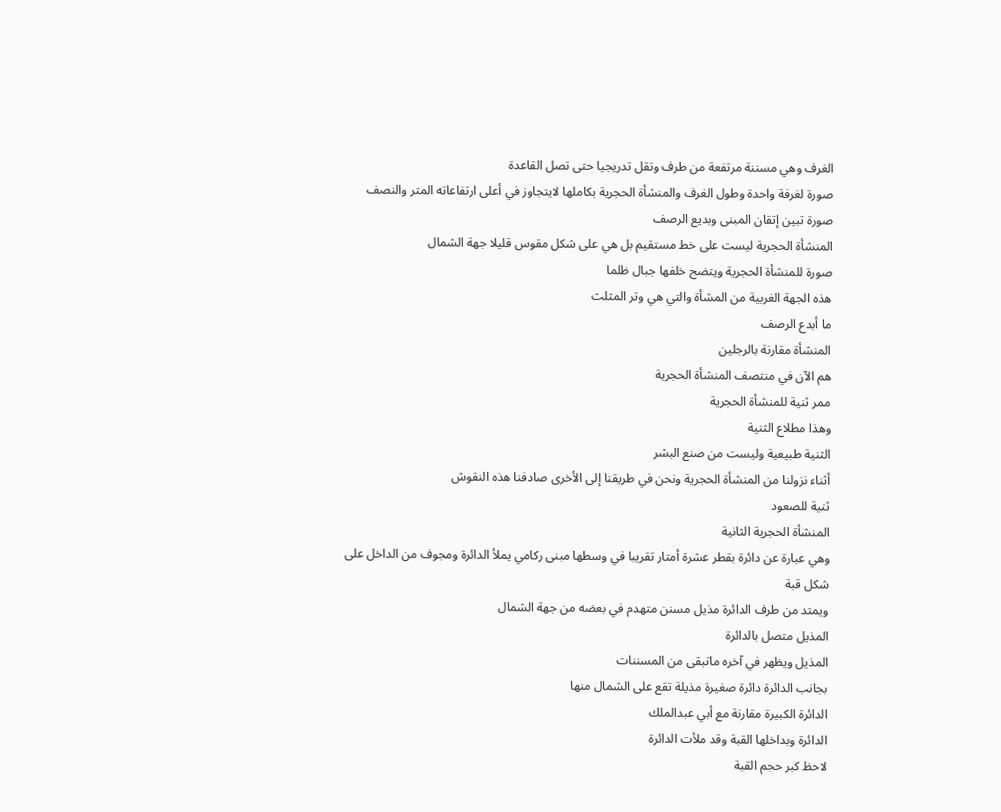الغرف وهي مسننة مرتفعة من طرف وتقل تدريجيا حتى تصل القاعدة
صورة لغرفة واحدة وطول الغرف والمنشأة الحجرية بكاملها لايتجاوز في أعلى ارتفاعاته المتر والنصف
صورة تبين إتقان المبنى وبديع الرصف
المنشأة الحجرية ليست على خط مستقيم بل هي على شكل مقوس قليلا جهة الشمال
صورة للمنشأة الحجرية ويتضح خلفها جبال ظلما
هذه الجهة الغربية من المشأة والتي هي وتر المثلث
ما أبدع الرصف
المنشأة مقارنة بالرجلين
هم الآن في منتصف المنشأة الحجرية
ممر ثنية للمنشأة الحجرية
وهذا مطلاع الثنية
الثنية طبيعية وليست من صنع البشر
أثناء نزولنا من المنشأة الحجرية ونحن في طريقنا إلى الأخرى صادفنا هذه النقوش
ثنية للصعود
المنشأة الحجرية الثانية
وهي عبارة عن دائرة بقطر عشرة أمتار تقريبا في وسطها مبنى ركامي يملأ الدائرة ومجوف من الداخل على شكل قبة
ويمتد من طرف الدائرة مذيل مسنن متهدم في بعضه من جهة الشمال
المذيل متصل بالدائرة
المذيل ويظهر في آخره ماتبقى من المسننات
بجانب الدائرة دائرة صغيرة مذيلة تقع على الشمال منها
الدائرة الكبيرة مقارنة مع أبي عبدالملك
الدائرة وبداخلها القبة وقد ملأت الدائرة
لاحظ كبر حجم القبة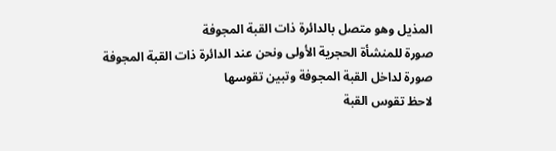المذيل وهو متصل بالدائرة ذات القبة المجوفة
صورة للمنشأة الحجرية الأولى ونحن عند الدائرة ذات القبة المجوفة
صورة لداخل القبة المجوفة وتبين تقوسها
لاحظ تقوس القبة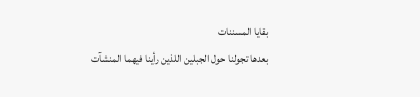بقايا المسننات
بعدها تجولنا حول الجبلين اللذين رأينا فيهما المنشآت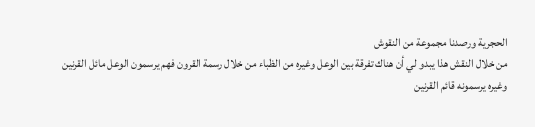الحجرية ورصدنا مجموعة من النقوش
من خلال النقش هذا يبدو لي أن هناك تفرقة بين الوعل وغيره من الظباء من خلال رسمة القرون فهم يرسمون الوعل مائل القرنين
وغيره يرسمونه قائم القرنين